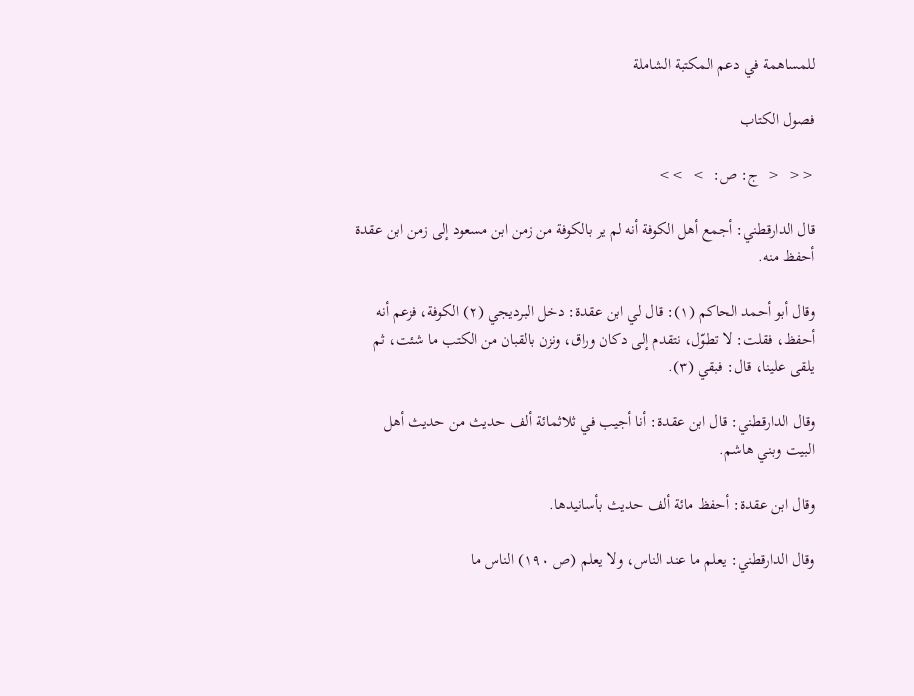للمساهمة في دعم المكتبة الشاملة

فصول الكتاب

<<  <  ج: ص:  >  >>

قال الدارقطني: أجمع أهل الكوفة أنه لم ير بالكوفة من زمن ابن مسعود إلى زمن ابن عقدة أحفظ منه.

وقال أبو أحمد الحاكم (١): قال لي ابن عقدة: دخل البرديجي (٢) الكوفة، فزعم أنه أحفظ، فقلت: لا تطوّل، نتقدم إلى دكان وراق، ونزن بالقبان من الكتب ما شئت، ثم يلقى علينا، قال: فبقي (٣).

وقال الدارقطني: قال ابن عقدة: أنا أجيب في ثلاثمائة ألف حديث من حديث أهل البيت وبني هاشم.

وقال ابن عقدة: أحفظ مائة ألف حديث بأسانيدها.

وقال الدارقطني: يعلم ما عند الناس، ولا يعلم (ص ١٩٠) الناس ما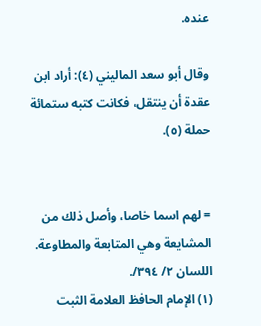عنده.

وقال أبو سعد الماليني (٤): أراد ابن عقدة أن ينتقل، فكانت كتبه ستمائة حملة (٥).


= لهم اسما خاصا، وأصل ذلك من المشايعة وهي المتابعة والمطاوعة. اللسان ٢/ ٣٩٤/.
(١) الإمام الحافظ العلامة الثبت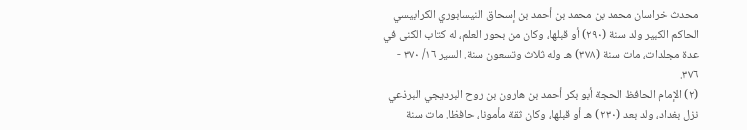محدث خراسان محمد بن محمد بن أحمد بن إسحاق النيسابوري الكرابيسي الحاكم الكبير ولد سنة (٢٩٠) أو قبلها، وكان من بحور العلم، له كتاب الكنى في عدة مجلدات، مات سنة (٣٧٨) هـ وله ثلاث وتسعون سنة. السير ١٦/ ٣٧٠ - ٣٧٦.
(٢) الإمام الحافظ الحجة أبو بكر أحمد بن هارون بن روح البرديجي البرذعي نزل بغداد، ولد بعد (٢٣٠) هـ أو قبلها، وكان ثقة مأمونا، حافظا. مات سنة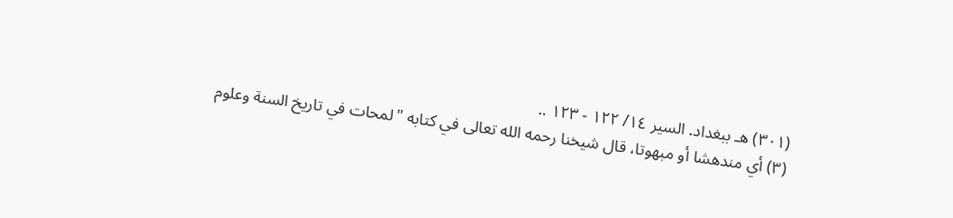(٣٠١) هـ ببغداد. السير ١٤/ ١٢٢ - ١٢٣ ..
(٣) أي مندهشا أو مبهوتا، قال شيخنا رحمه الله تعالى في كتابه "لمحات في تاريخ السنة وعلوم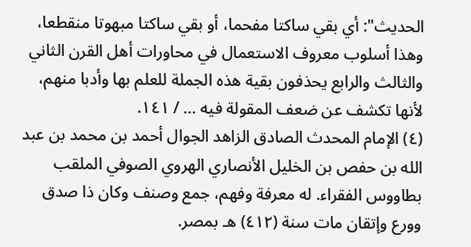الحديث": أي بقي ساكتا مفحما، أو بقي ساكتا مبهوتا منقطعا، وهذا أسلوب معروف الاستعمال في محاورات أهل القرن الثاني والثالث والرابع يحذفون بقية هذه الجملة للعلم بها وأدبا منهم، لأنها تكشف عن ضعف المقولة فيه … / ١٤١.
(٤) الإمام المحدث الصادق الزاهد الجوال أحمد بن محمد بن عبد الله بن حفص بن الخليل الأنصاري الهروي الصوفي الملقب بطاووس الفقراء. له معرفة وفهم، جمع وصنف وكان ذا صدق وورع وإتقان مات سنة (٤١٢) هـ بمصر.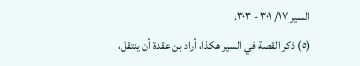السير ١٧/ ٣٠١ - ٣٠٣.
(٥) ذكر القصة في السير هكذا، أراد بن عقدة أن ينتقل،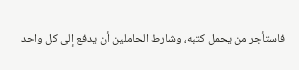فاستأجر من يحمل كتبه، وشارط الحاملين أن يدفع إلى كل واحد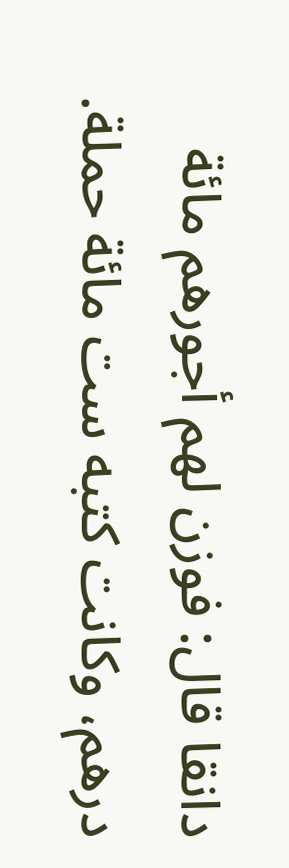دانقا قال: فوزن لهم أجورهم مائة درهم، وكانت كتبه ست مائة حملة.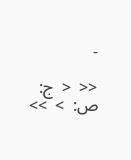-

<<  <  ج: ص:  >  >>